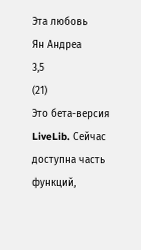Эта любовь
Ян Андреа
3,5
(21)
Это бета-версия LiveLib. Сейчас доступна часть функций,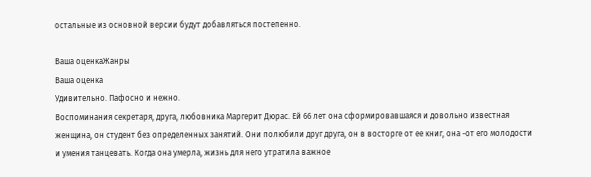остальные из основной версии будут добавляться постепенно.

Ваша оценкаЖанры
Ваша оценка
Удивительно. Пафосно и нежно.
Воспоминания секретаря, друга, любовника Маргерит Дюрас. Ей 66 лет она сформировавшаяся и довольно известная женщина, он студент без определенных занятий. Они полюбили друг друга, он в восторге от ее книг, она -от его молодости и умения танцевать. Когда она умерла, жизнь для него утратила важное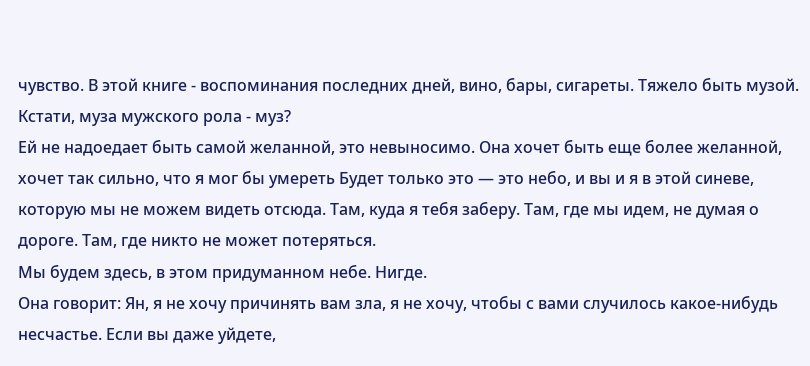чувство. В этой книге - воспоминания последних дней, вино, бары, сигареты. Тяжело быть музой. Кстати, муза мужского рола - муз?
Ей не надоедает быть самой желанной, это невыносимо. Она хочет быть еще более желанной, хочет так сильно, что я мог бы умереть Будет только это — это небо, и вы и я в этой синеве, которую мы не можем видеть отсюда. Там, куда я тебя заберу. Там, где мы идем, не думая о дороге. Там, где никто не может потеряться.
Мы будем здесь, в этом придуманном небе. Нигде.
Она говорит: Ян, я не хочу причинять вам зла, я не хочу, чтобы с вами случилось какое-нибудь несчастье. Если вы даже уйдете,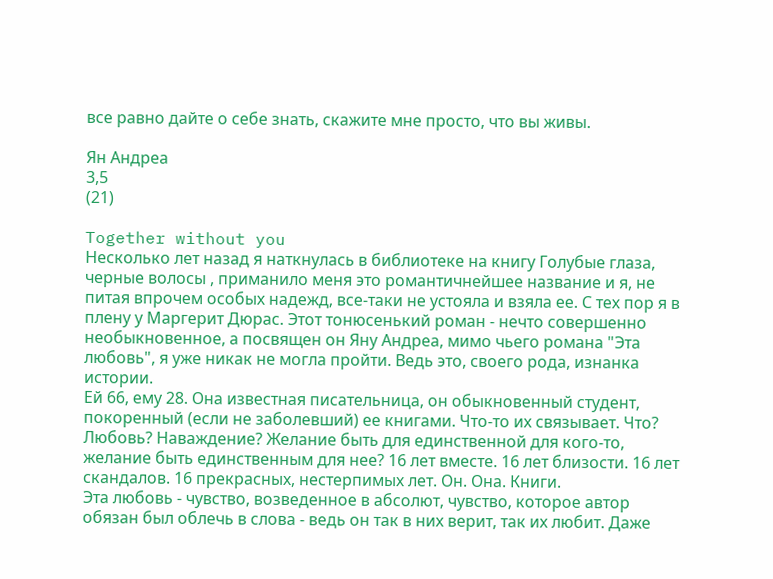все равно дайте о себе знать, скажите мне просто, что вы живы.

Ян Андреа
3,5
(21)

Together without you
Несколько лет назад я наткнулась в библиотеке на книгу Голубые глаза, черные волосы , приманило меня это романтичнейшее название и я, не питая впрочем особых надежд, все-таки не устояла и взяла ее. С тех пор я в плену у Маргерит Дюрас. Этот тонюсенький роман - нечто совершенно необыкновенное, а посвящен он Яну Андреа, мимо чьего романа "Эта любовь", я уже никак не могла пройти. Ведь это, своего рода, изнанка истории.
Ей 66, ему 28. Она известная писательница, он обыкновенный студент, покоренный (если не заболевший) ее книгами. Что-то их связывает. Что? Любовь? Наваждение? Желание быть для единственной для кого-то, желание быть единственным для нее? 16 лет вместе. 16 лет близости. 16 лет скандалов. 16 прекрасных, нестерпимых лет. Он. Она. Книги.
Эта любовь - чувство, возведенное в абсолют, чувство, которое автор обязан был облечь в слова - ведь он так в них верит, так их любит. Даже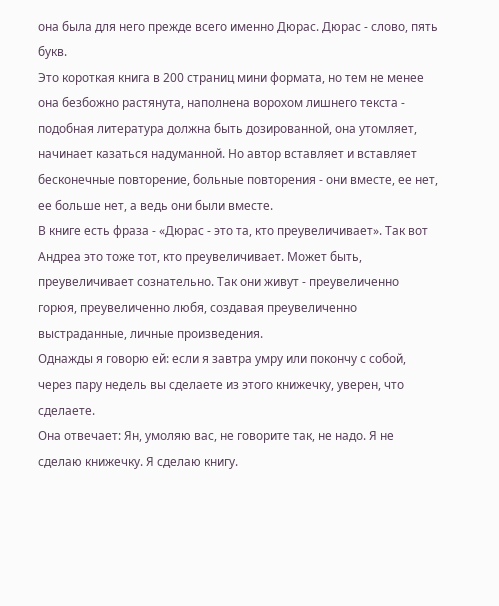она была для него прежде всего именно Дюрас. Дюрас - слово, пять букв.
Это короткая книга в 200 страниц мини формата, но тем не менее она безбожно растянута, наполнена ворохом лишнего текста - подобная литература должна быть дозированной, она утомляет, начинает казаться надуманной. Но автор вставляет и вставляет бесконечные повторение, больные повторения - они вместе, ее нет, ее больше нет, а ведь они были вместе.
В книге есть фраза - «Дюрас - это та, кто преувеличивает». Так вот Андреа это тоже тот, кто преувеличивает. Может быть, преувеличивает сознательно. Так они живут - преувеличенно горюя, преувеличенно любя, создавая преувеличенно выстраданные, личные произведения.
Однажды я говорю ей: если я завтра умру или покончу с собой, через пару недель вы сделаете из этого книжечку, уверен, что сделаете.
Она отвечает: Ян, умоляю вас, не говорите так, не надо. Я не сделаю книжечку. Я сделаю книгу.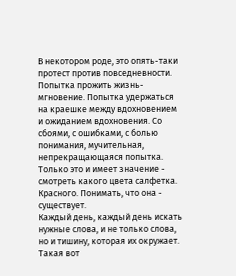В некотором роде, это опять-таки протест против повседневности. Попытка прожить жизнь-мгновение. Попытка удержаться на краешке между вдохновением и ожиданием вдохновения. Со сбоями, с ошибками, с болью понимания, мучительная, непрекращающаяся попытка.
Только это и имеет значение - смотреть какого цвета салфетка. Красного. Понимать, что она - существует.
Каждый день, каждый день искать нужные слова, и не только слова, но и тишину, которая их окружает.
Такая вот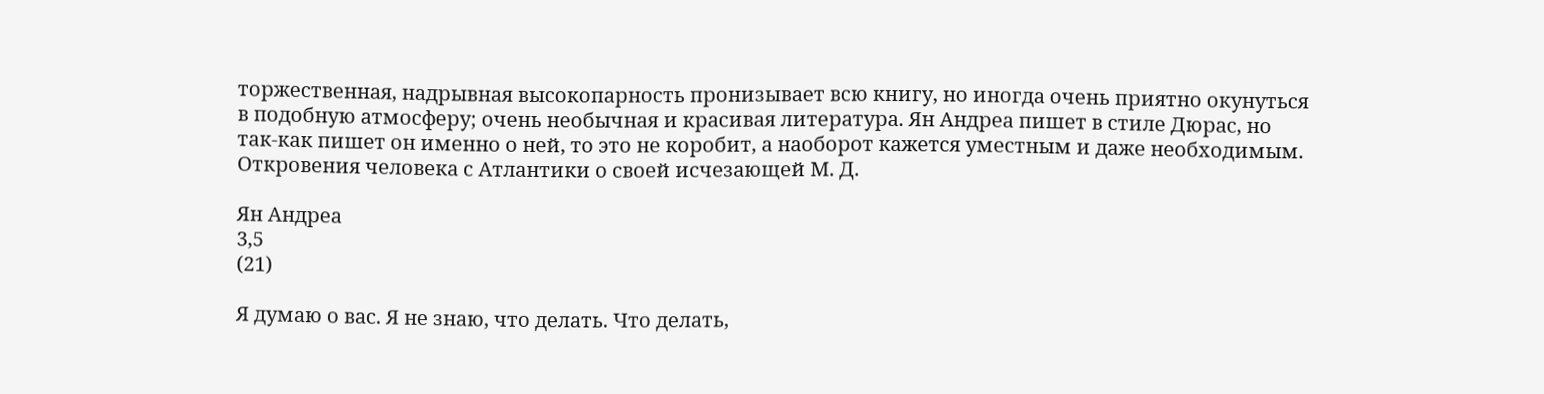торжественная, надрывная высокопарность пронизывает всю книгу, но иногда очень приятно окунуться в подобную атмосферу; очень необычная и красивая литература. Ян Андреа пишет в стиле Дюрас, но так-как пишет он именно о ней, то это не коробит, а наоборот кажется уместным и даже необходимым.
Откровения человека с Атлантики о своей исчезающей М. Д.

Ян Андреа
3,5
(21)

Я думаю о вас. Я не знаю, что делать. Что делать,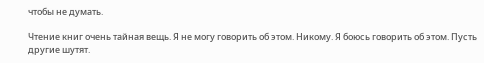чтобы не думать.

Чтение книг очень тайная вещь. Я не могу говорить об этом. Никому. Я боюсь говорить об этом. Пусть другие шутят.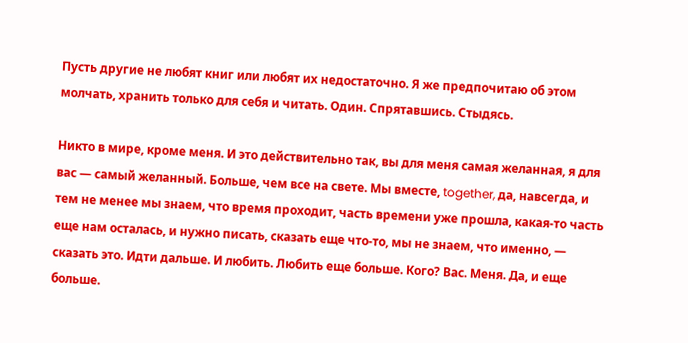Пусть другие не любят книг или любят их недостаточно. Я же предпочитаю об этом молчать, хранить только для себя и читать. Один. Спрятавшись. Стыдясь.

Никто в мире, кроме меня. И это действительно так, вы для меня самая желанная, я для вас — самый желанный. Больше, чем все на свете. Мы вместе, together, да, навсегда, и тем не менее мы знаем, что время проходит, часть времени уже прошла, какая-то часть еще нам осталась, и нужно писать, сказать еще что-то, мы не знаем, что именно, — сказать это. Идти дальше. И любить. Любить еще больше. Кого? Вас. Меня. Да, и еще больше.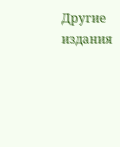Другие издания